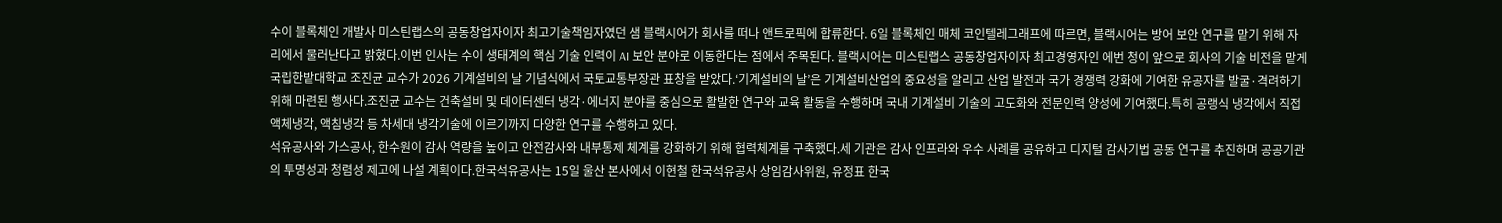수이 블록체인 개발사 미스틴랩스의 공동창업자이자 최고기술책임자였던 샘 블랙시어가 회사를 떠나 앤트로픽에 합류한다. 6일 블록체인 매체 코인텔레그래프에 따르면, 블랙시어는 방어 보안 연구를 맡기 위해 자리에서 물러난다고 밝혔다.이번 인사는 수이 생태계의 핵심 기술 인력이 AI 보안 분야로 이동한다는 점에서 주목된다. 블랙시어는 미스틴랩스 공동창업자이자 최고경영자인 에번 청이 앞으로 회사의 기술 비전을 맡게
국립한밭대학교 조진균 교수가 2026 기계설비의 날 기념식에서 국토교통부장관 표창을 받았다.‘기계설비의 날’은 기계설비산업의 중요성을 알리고 산업 발전과 국가 경쟁력 강화에 기여한 유공자를 발굴·격려하기 위해 마련된 행사다.조진균 교수는 건축설비 및 데이터센터 냉각·에너지 분야를 중심으로 활발한 연구와 교육 활동을 수행하며 국내 기계설비 기술의 고도화와 전문인력 양성에 기여했다.특히 공랭식 냉각에서 직접액체냉각, 액침냉각 등 차세대 냉각기술에 이르기까지 다양한 연구를 수행하고 있다.
석유공사와 가스공사, 한수원이 감사 역량을 높이고 안전감사와 내부통제 체계를 강화하기 위해 협력체계를 구축했다.세 기관은 감사 인프라와 우수 사례를 공유하고 디지털 감사기법 공동 연구를 추진하며 공공기관의 투명성과 청렴성 제고에 나설 계획이다.한국석유공사는 15일 울산 본사에서 이현철 한국석유공사 상임감사위원, 유정표 한국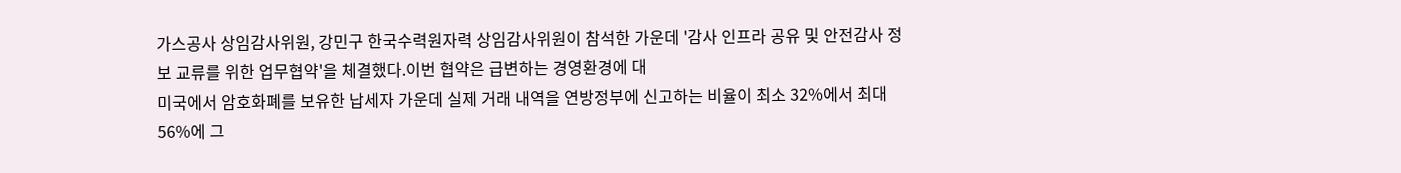가스공사 상임감사위원, 강민구 한국수력원자력 상임감사위원이 참석한 가운데 '감사 인프라 공유 및 안전감사 정보 교류를 위한 업무협약'을 체결했다.이번 협약은 급변하는 경영환경에 대
미국에서 암호화폐를 보유한 납세자 가운데 실제 거래 내역을 연방정부에 신고하는 비율이 최소 32%에서 최대 56%에 그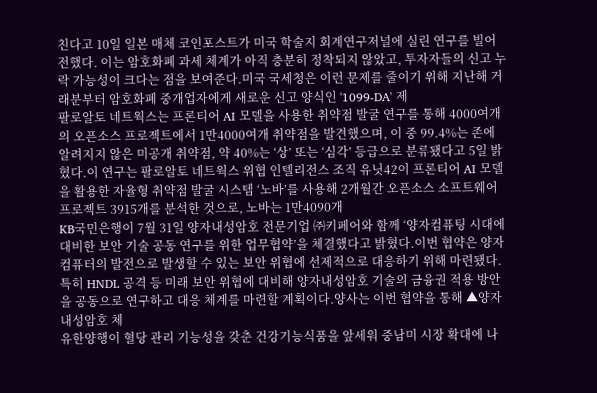친다고 10일 일본 매체 코인포스트가 미국 학술지 회계연구저널에 실린 연구를 빌어 전했다. 이는 암호화폐 과세 체계가 아직 충분히 정착되지 않았고, 투자자들의 신고 누락 가능성이 크다는 점을 보여준다.미국 국세청은 이런 문제를 줄이기 위해 지난해 거래분부터 암호화폐 중개업자에게 새로운 신고 양식인 '1099-DA' 제
팔로알토 네트웍스는 프론티어 AI 모델을 사용한 취약점 발굴 연구를 통해 4000여개의 오픈소스 프로젝트에서 1만4000여개 취약점을 발견했으며, 이 중 99.4%는 존에 알려지지 않은 미공개 취약점, 약 40%는 ‘상’ 또는 ‘심각’ 등급으로 분류됐다고 5일 밝혔다.이 연구는 팔로알토 네트웍스 위협 인텔리전스 조직 유닛42이 프론티어 AI 모델을 활용한 자율형 취약점 발굴 시스템 ‘노바’를 사용해 2개월간 오픈소스 소프트웨어 프로젝트 3915개를 분석한 것으로, 노바는 1만4090개
KB국민은행이 7월 31일 양자내성암호 전문기업 ㈜키페어와 함께 ‘양자컴퓨팅 시대에 대비한 보안 기술 공동 연구를 위한 업무협약’을 체결했다고 밝혔다.이번 협약은 양자컴퓨터의 발전으로 발생할 수 있는 보안 위협에 선제적으로 대응하기 위해 마련됐다. 특히 HNDL 공격 등 미래 보안 위협에 대비해 양자내성암호 기술의 금융권 적용 방안을 공동으로 연구하고 대응 체계를 마련할 계획이다.양사는 이번 협약을 통해 ▲양자내성암호 체
유한양행이 혈당 관리 기능성을 갖춘 건강기능식품을 앞세워 중남미 시장 확대에 나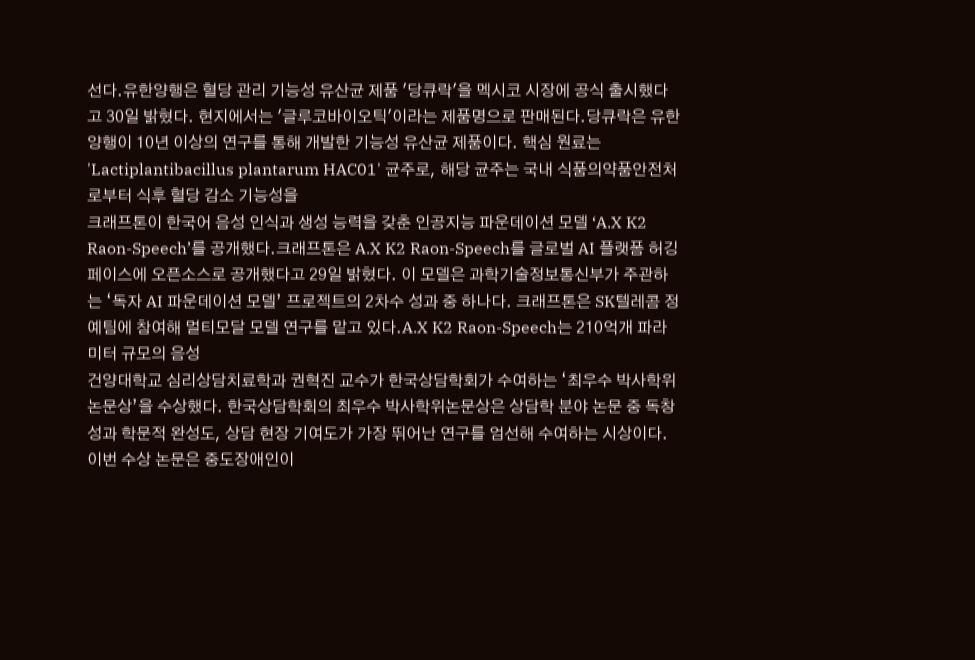선다.유한양행은 혈당 관리 기능성 유산균 제품 '당큐락'을 멕시코 시장에 공식 출시했다고 30일 밝혔다. 현지에서는 '글루코바이오틱'이라는 제품명으로 판매된다.당큐락은 유한양행이 10년 이상의 연구를 통해 개발한 기능성 유산균 제품이다. 핵심 원료는 'Lactiplantibacillus plantarum HAC01' 균주로, 해당 균주는 국내 식품의약품안전처로부터 식후 혈당 감소 기능성을
크래프톤이 한국어 음성 인식과 생성 능력을 갖춘 인공지능 파운데이션 모델 ‘A.X K2 Raon-Speech’를 공개했다.크래프톤은 A.X K2 Raon-Speech를 글로벌 AI 플랫폼 허깅페이스에 오픈소스로 공개했다고 29일 밝혔다. 이 모델은 과학기술정보통신부가 주관하는 ‘독자 AI 파운데이션 모델’ 프로젝트의 2차수 성과 중 하나다. 크래프톤은 SK텔레콤 정예팀에 참여해 멀티모달 모델 연구를 맡고 있다.A.X K2 Raon-Speech는 210억개 파라미터 규모의 음성
건양대학교 심리상담치료학과 권혁진 교수가 한국상담학회가 수여하는 ‘최우수 박사학위논문상’을 수상했다. 한국상담학회의 최우수 박사학위논문상은 상담학 분야 논문 중 독창성과 학문적 완성도, 상담 현장 기여도가 가장 뛰어난 연구를 엄선해 수여하는 시상이다.이번 수상 논문은 중도장애인이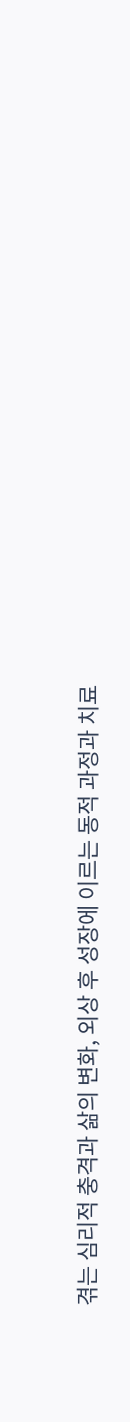겪는 심리적 충격과 삶의 변화, 외상 후 성장에 이르는 동적 과정과 치료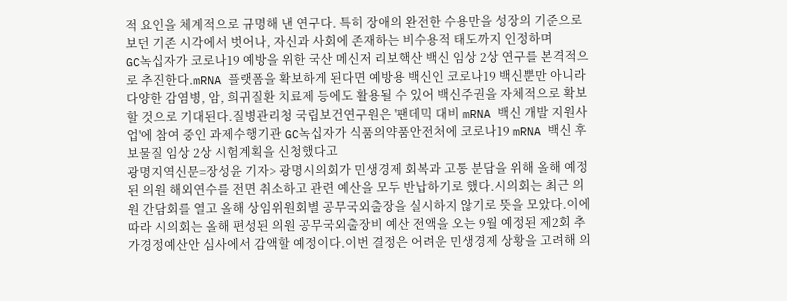적 요인을 체계적으로 규명해 낸 연구다. 특히 장애의 완전한 수용만을 성장의 기준으로 보던 기존 시각에서 벗어나, 자신과 사회에 존재하는 비수용적 태도까지 인정하며
GC녹십자가 코로나19 예방을 위한 국산 메신저 리보핵산 백신 임상 2상 연구를 본격적으로 추진한다.mRNA 플랫폼을 확보하게 된다면 예방용 백신인 코로나19 백신뿐만 아니라 다양한 감염병, 암, 희귀질환 치료제 등에도 활용될 수 있어 백신주권을 자체적으로 확보할 것으로 기대된다.질병관리청 국립보건연구원은 '팬데믹 대비 mRNA 백신 개발 지원사업'에 참여 중인 과제수행기관 GC녹십자가 식품의약품안전처에 코로나19 mRNA 백신 후보물질 임상 2상 시험계획을 신청했다고
광명지역신문=장성윤 기자> 광명시의회가 민생경제 회복과 고통 분담을 위해 올해 예정된 의원 해외연수를 전면 취소하고 관련 예산을 모두 반납하기로 했다.시의회는 최근 의원 간담회를 열고 올해 상임위원회별 공무국외출장을 실시하지 않기로 뜻을 모았다.이에 따라 시의회는 올해 편성된 의원 공무국외출장비 예산 전액을 오는 9월 예정된 제2회 추가경정예산안 심사에서 감액할 예정이다.이번 결정은 어려운 민생경제 상황을 고려해 의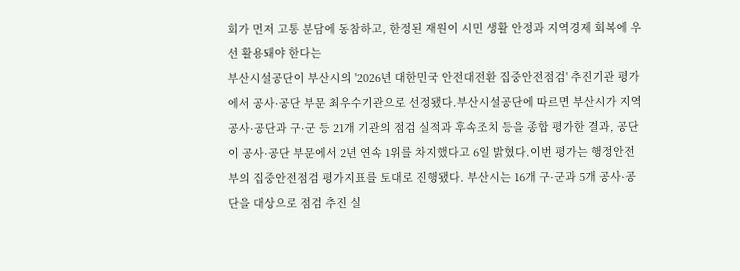회가 먼저 고통 분담에 동참하고, 한정된 재원이 시민 생활 안정과 지역경제 회복에 우선 활용돼야 한다는
부산시설공단이 부산시의 '2026년 대한민국 안전대전환 집중안전점검' 추진기관 평가에서 공사·공단 부문 최우수기관으로 선정됐다.부산시설공단에 따르면 부산시가 지역 공사·공단과 구·군 등 21개 기관의 점검 실적과 후속조치 등을 종합 평가한 결과, 공단이 공사·공단 부문에서 2년 연속 1위를 차지했다고 6일 밝혔다.이번 평가는 행정안전부의 집중안전점검 평가지표를 토대로 진행됐다. 부산시는 16개 구·군과 5개 공사·공단을 대상으로 점검 추진 실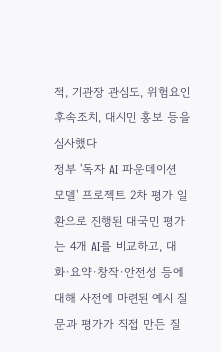적, 기관장 관심도, 위험요인 후속조치, 대시민 홍보 등을 심사했다
정부 '독자 AI 파운데이션 모델' 프로젝트 2차 평가 일환으로 진행된 대국민 평가는 4개 AI를 비교하고, 대화·요약·창작·안전성 등에 대해 사전에 마련된 예시 질문과 평가가 직접 만든 질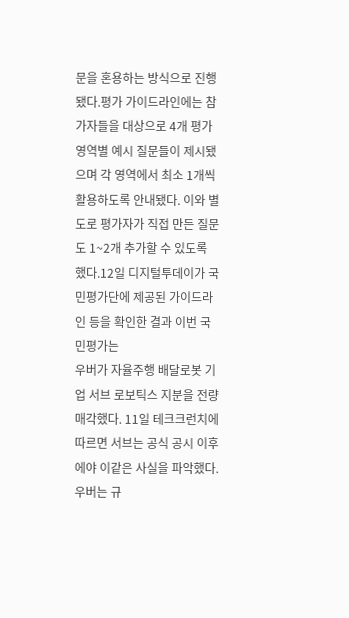문을 혼용하는 방식으로 진행됐다.평가 가이드라인에는 참가자들을 대상으로 4개 평가 영역별 예시 질문들이 제시됐으며 각 영역에서 최소 1개씩 활용하도록 안내됐다. 이와 별도로 평가자가 직접 만든 질문도 1~2개 추가할 수 있도록 했다.12일 디지털투데이가 국민평가단에 제공된 가이드라인 등을 확인한 결과 이번 국민평가는
우버가 자율주행 배달로봇 기업 서브 로보틱스 지분을 전량 매각했다. 11일 테크크런치에 따르면 서브는 공식 공시 이후에야 이같은 사실을 파악했다.우버는 규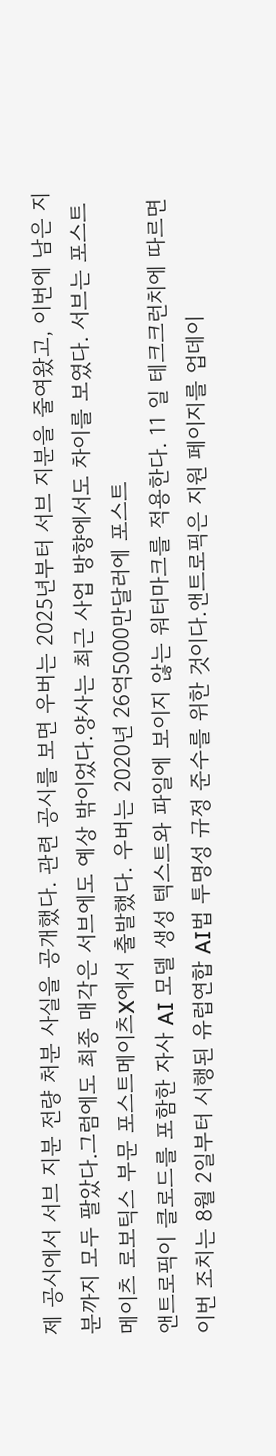제 공시에서 서브 지분 전량 처분 사실을 공개했다. 관련 공시를 보면 우버는 2025년부터 서브 지분을 줄여왔고, 이번에 남은 지분까지 모두 팔았다.그럼에도 최종 매각은 서브에도 예상 밖이었다.양사는 최근 사업 방향에서도 차이를 보였다. 서브는 포스트메이츠 로보틱스 부문 포스트메이츠X에서 출발했다. 우버는 2020년 26억5000만달러에 포스트
앤트로픽이 클로드를 포함한 자사 AI 모델 생성 텍스트와 파일에 보이지 않는 워터마크를 적용한다. 11 일 테크크런치에 따르면 이번 조치는 8월 2일부터 시행된 유럽연합 AI법 투명성 규정 준수를 위한 것이다.앤트로픽은 지원 페이지를 업데이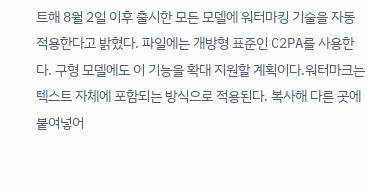트해 8월 2일 이후 출시한 모든 모델에 워터마킹 기술을 자동 적용한다고 밝혔다. 파일에는 개방형 표준인 C2PA를 사용한다. 구형 모델에도 이 기능을 확대 지원할 계획이다.워터마크는 텍스트 자체에 포함되는 방식으로 적용된다. 복사해 다른 곳에 붙여넣어